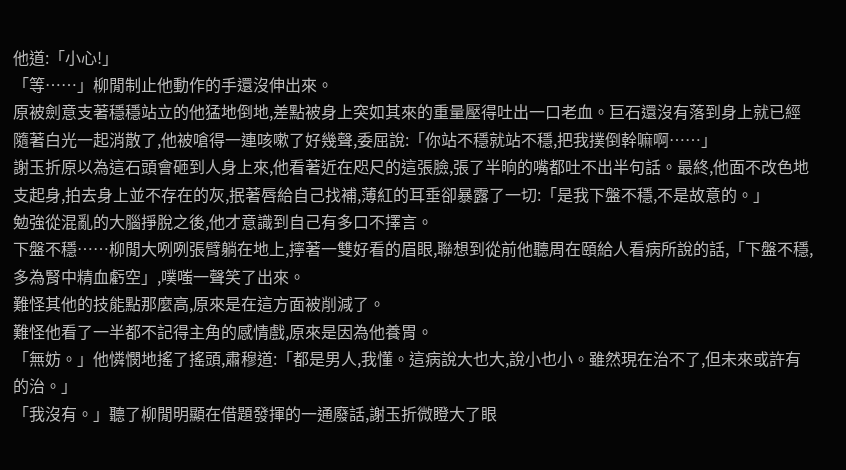他道:「小心!」
「等……」柳閒制止他動作的手還沒伸出來。
原被劍意支著穩穩站立的他猛地倒地,差點被身上突如其來的重量壓得吐出一口老血。巨石還沒有落到身上就已經隨著白光一起消散了,他被嗆得一連咳嗽了好幾聲,委屈說:「你站不穩就站不穩,把我撲倒幹嘛啊……」
謝玉折原以為這石頭會砸到人身上來,他看著近在咫尺的這張臉,張了半晌的嘴都吐不出半句話。最終,他面不改色地支起身,拍去身上並不存在的灰,抿著唇給自己找補,薄紅的耳垂卻暴露了一切:「是我下盤不穩,不是故意的。」
勉強從混亂的大腦掙脫之後,他才意識到自己有多口不擇言。
下盤不穩……柳閒大咧咧張臂躺在地上,擰著一雙好看的眉眼,聯想到從前他聽周在頤給人看病所說的話,「下盤不穩,多為腎中精血虧空」,噗嗤一聲笑了出來。
難怪其他的技能點那麼高,原來是在這方面被削減了。
難怪他看了一半都不記得主角的感情戲,原來是因為他養胃。
「無妨。」他憐憫地搖了搖頭,肅穆道:「都是男人,我懂。這病說大也大,說小也小。雖然現在治不了,但未來或許有的治。」
「我沒有。」聽了柳閒明顯在借題發揮的一通廢話,謝玉折微瞪大了眼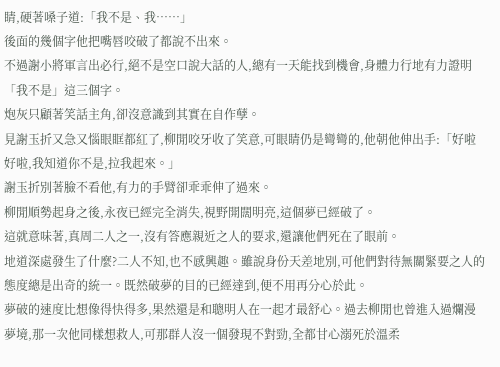睛,硬著嗓子道:「我不是、我……」
後面的幾個字他把嘴唇咬破了都說不出來。
不過謝小將軍言出必行,絕不是空口說大話的人,總有一天能找到機會,身體力行地有力證明「我不是」這三個字。
炮灰只顧著笑話主角,卻沒意識到其實在自作孽。
見謝玉折又急又惱眼眶都紅了,柳閒咬牙收了笑意,可眼睛仍是彎彎的,他朝他伸出手:「好啦好啦,我知道你不是,拉我起來。」
謝玉折別著臉不看他,有力的手臂卻乖乖伸了過來。
柳閒順勢起身之後,永夜已經完全消失,視野開闊明亮,這個夢已經破了。
這就意味著,真周二人之一,沒有答應親近之人的要求,還讓他們死在了眼前。
地道深處發生了什麼?二人不知,也不感興趣。雖說身份天差地別,可他們對待無關緊要之人的態度總是出奇的統一。既然破夢的目的已經達到,便不用再分心於此。
夢破的速度比想像得快得多,果然還是和聰明人在一起才最舒心。過去柳閒也曾進入過爛漫夢境,那一次他同樣想救人,可那群人沒一個發現不對勁,全都甘心溺死於溫柔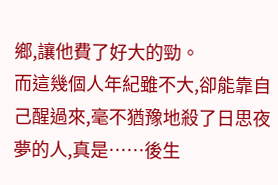鄉,讓他費了好大的勁。
而這幾個人年紀雖不大,卻能靠自己醒過來,毫不猶豫地殺了日思夜夢的人,真是……後生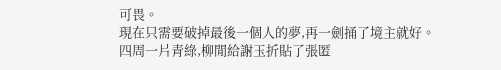可畏。
現在只需要破掉最後一個人的夢,再一劍捅了境主就好。
四周一片青綠,柳閒給謝玉折貼了張匿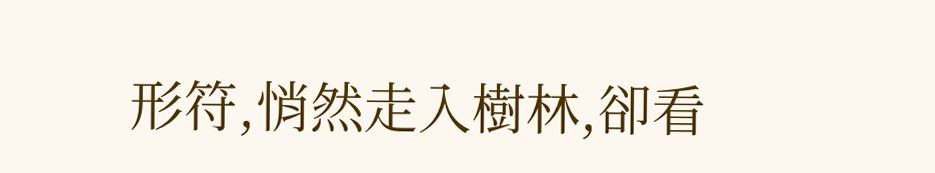形符,悄然走入樹林,卻看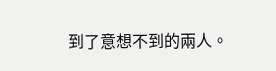到了意想不到的兩人。